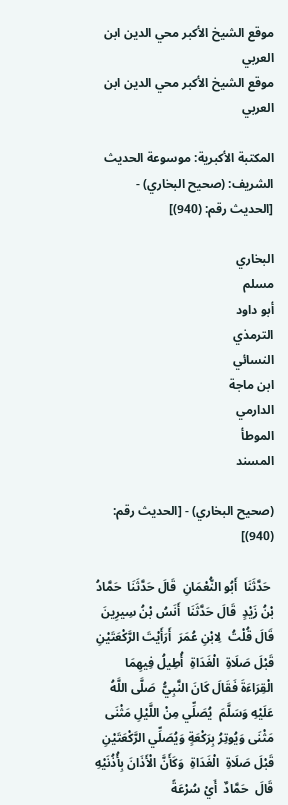موقع الشيخ الأكبر محي الدين ابن العربي
موقع الشيخ الأكبر محي الدين ابن العربي

المكتبة الأكبرية: موسوعة الحديث الشريف: (صحيح البخاري) - [الحديث رقم: (940)]

البخاري
مسلم
أبو داود
الترمذي
النسائي
ابن ماجة
الدارمي
الموطأ
المسند

(صحيح البخاري) - [الحديث رقم: (940)]

 حَدَّثَنَا  أَبُو النُّعْمَانِ  قَالَ حَدَّثَنَا  حَمَّادُ بْنُ زَيْدٍ  قَالَ حَدَّثَنَا  أَنَسُ بْنُ سِيرِينَ  قَالَ قُلْتُ  لِابْنِ عُمَرَ  أَرَأَيْتَ الرَّكْعَتَيْنِ قَبْلَ صَلَاةِ  الْغَدَاةِ  أُطِيلُ فِيهِمَا الْقِرَاءَةَ فَقَالَ كَانَ النَّبِيُّ  صَلَّى اللَّهُ عَلَيْهِ وَسَلَّمَ  يُصَلِّي مِنْ اللَّيْلِ مَثْنَى مَثْنَى وَيُوتِرُ بِرَكْعَةٍ وَيُصَلِّي الرَّكْعَتَيْنِ قَبْلَ صَلَاةِ  الْغَدَاةِ  وَكَأَنَّ الْأَذَانَ بِأُذُنَيْهِ قَالَ  حَمَّادٌ  أَيْ سُرْعَةً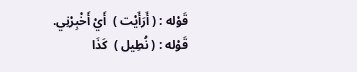قَوْله : ( أَرَأَيْت )  أَيْ أَخْبِرْنِي.  قَوْله : ( نُطِيل )  كَذَا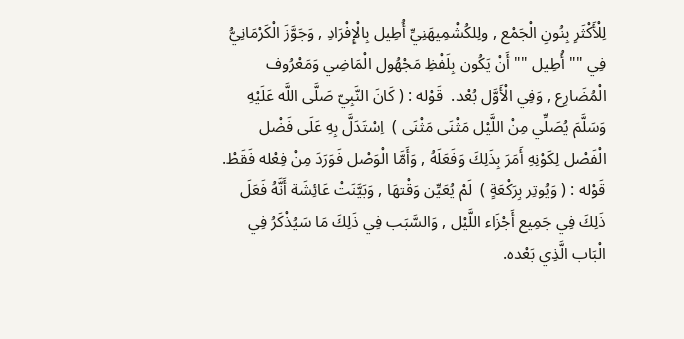لِلْأَكْثَرِ بِنُونِ الْجَمْع , ولِلكُشْمِيهَنِيِّ أُطِيل بِالْإِفْرَادِ , وَجَوَّزَ الْكَرْمَانِيُّ فِي "" أُطِيل "" أَنْ يَكُون بِلَفْظِ مَجْهُول الْمَاضِي وَمَعْرُوف الْمُضَارِع , وَفِي الْأَوَّل بُعْد.  قَوْله : ( كَانَ النَّبِيّ صَلَّى اللَّه عَلَيْهِ وَسَلَّمَ يُصَلِّي مِنْ اللَّيْل مَثْنَى مَثْنَى )  اِسْتَدَلَّ بِهِ عَلَى فَضْل الْفَصْل لِكَوْنِهِ أَمَرَ بِذَلِكَ وَفَعَلَهُ , وَأَمَّا الْوَصْل فَوَرَدَ مِنْ فِعْله فَقَطْ.  قَوْله : ( وَيُوتِر بِرَكْعَةٍ )  لَمْ يُعَيِّن وَقْتهَا , وَبَيَّنَتْ عَائِشَة أَنَّهُ فَعَلَ ذَلِكَ فِي جَمِيع أَجْزَاء اللَّيْل , وَالسَّبَب فِي ذَلِكَ مَا سَيُذْكَرُ فِي الْبَاب الَّذِي بَعْده.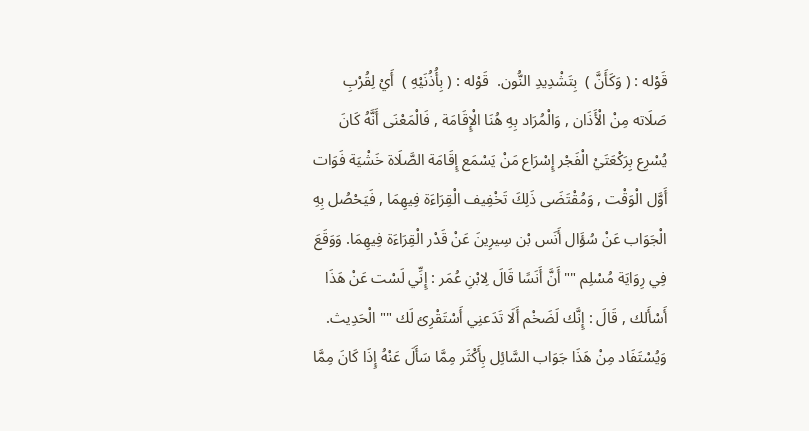قَوْله : ( وَكَأَنَّ )  بِتَشْدِيدِ النُّون.  قَوْله : ( بِأُذُنَيْهِ )  أَيْ لِقُرْبِ صَلَاته مِنْ الْأَذَان , وَالْمُرَاد بِهِ هُنَا الْإِقَامَة , فَالْمَعْنَى أَنَّهُ كَانَ يُسْرِع بِرَكْعَتَيْ الْفَجْر إِسْرَاع مَنْ يَسْمَع إِقَامَة الصَّلَاة خَشْيَة فَوَات أَوَّل الْوَقْت , وَمُقْتَضَى ذَلِكَ تَخْفِيف الْقِرَاءَة فِيهِمَا , فَيَحْصُل بِهِ الْجَوَاب عَنْ سُؤَال أَنَس بْن سِيرِينَ عَنْ قَدْر الْقِرَاءَة فِيهِمَا. وَوَقَعَ فِي رِوَايَة مُسْلِم "" أَنَّ أَنَسًا قَالَ لِابْنِ عُمَر : إِنِّي لَسْت عَنْ هَذَا أَسْأَلك , قَالَ : إِنَّك لَضَخْم أَلَا تَدَعنِي أَسْتَقْرِئ لَك "" الْحَدِيث. وَيُسْتَفَاد مِنْ هَذَا جَوَاب السَّائِل بِأَكْثَر مِمَّا سَأَلَ عَنْهُ إِذَا كَانَ مِمَّا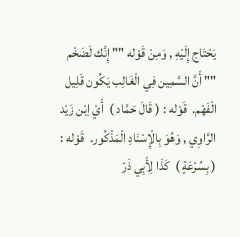يَحْتَاج إِلَيْهِ , وَمِنْ قَوْله "" إِنَّك لَضَخْم "" أَنَّ السَّمِين فِي الْغَالِب يَكُون قَلِيل الْفَهْم.  قَوْله : ( قَالَ حَمَّاد )  أَيْ اِبْن زَيْد الرَّاوِي , وَهُوَ بِالْإِسْنَادِ الْمَذْكُور.  قَوْله : ( بِسُرْعَةٍ )  كَذَا لِأَبِي ذَرّ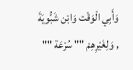وَأَبِي الْوَقْت وَابْن شَبُّويَةَ , وَلِغَيْرِهِمْ "" سُرْعَة ""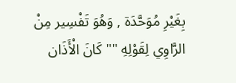بِغَيْرِ مُوَحَّدَة , وَهُوَ تَفْسِير مِنْ الرَّاوِي لِقَوْلِهِ "" كَانَ الْأَذَان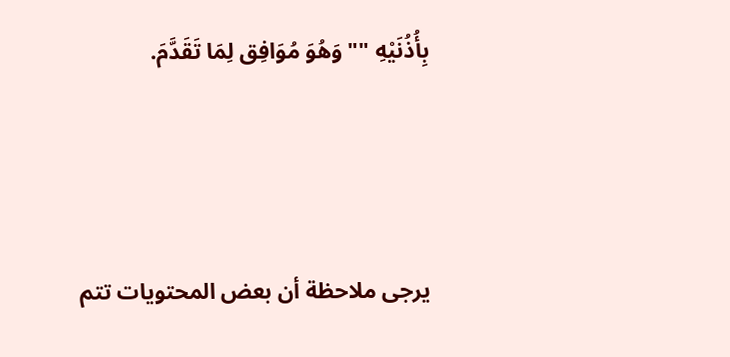بِأُذُنَيْهِ "" وَهُوَ مُوَافِق لِمَا تَقَدَّمَ.



يرجى ملاحظة أن بعض المحتويات تتم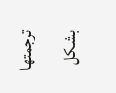ترجمتها بشكل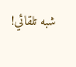شبه تلقائي!